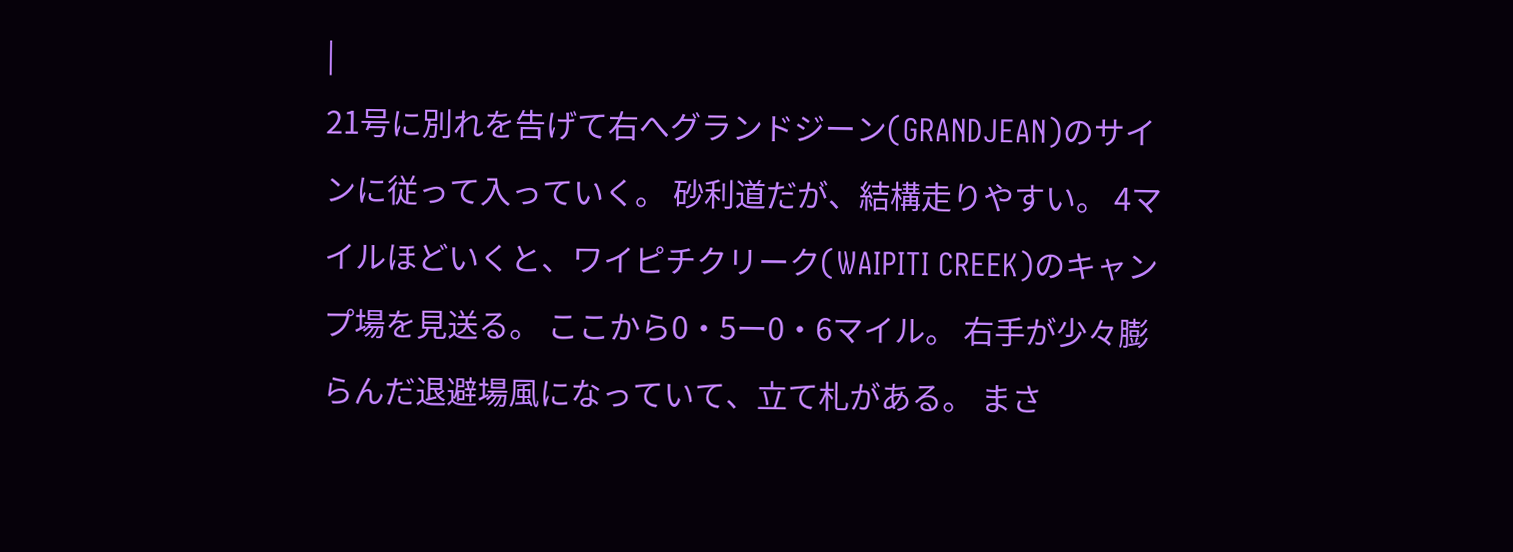|
21号に別れを告げて右へグランドジーン(GRANDJEAN)のサインに従って入っていく。 砂利道だが、結構走りやすい。 4マイルほどいくと、ワイピチクリーク(WAIPITI CREEK)のキャンプ場を見送る。 ここから0・5ー0・6マイル。 右手が少々膨らんだ退避場風になっていて、立て札がある。 まさ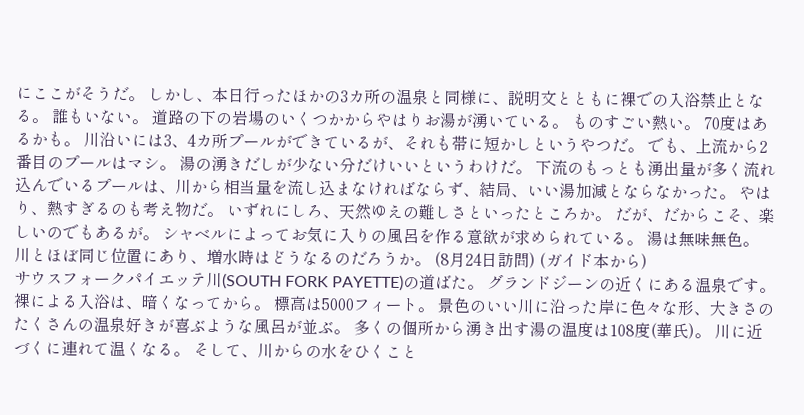にここがそうだ。 しかし、本日行ったほかの3カ所の温泉と同様に、説明文とともに裸での入浴禁止となる。 誰もいない。 道路の下の岩場のいくつかからやはりお湯が湧いている。 ものすごい熱い。 70度はあるかも。 川沿いには3、4カ所プールができているが、それも帯に短かしというやつだ。 でも、上流から2番目のプールはマシ。 湯の湧きだしが少ない分だけいいというわけだ。 下流のもっとも湧出量が多く流れ込んでいるプールは、川から相当量を流し込まなければならず、結局、いい湯加減とならなかった。 やはり、熱すぎるのも考え物だ。 いずれにしろ、天然ゆえの難しさといったところか。 だが、だからこそ、楽しいのでもあるが。 シャベルによってお気に入りの風呂を作る意欲が求められている。 湯は無味無色。 川とほぼ同じ位置にあり、増水時はどうなるのだろうか。 (8月24日訪問) (ガイド本から)
サウスフォークパイエッテ川(SOUTH FORK PAYETTE)の道ばた。 グランドジーンの近くにある温泉です。 裸による入浴は、暗くなってから。 標高は5000フィート。 景色のいい川に沿った岸に色々な形、大きさのたくさんの温泉好きが喜ぶような風呂が並ぶ。 多くの個所から湧き出す湯の温度は108度(華氏)。 川に近づくに連れて温くなる。 そして、川からの水をひくこと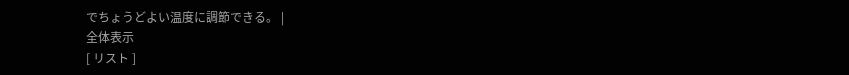でちょうどよい温度に調節できる。 |
全体表示
[ リスト ]